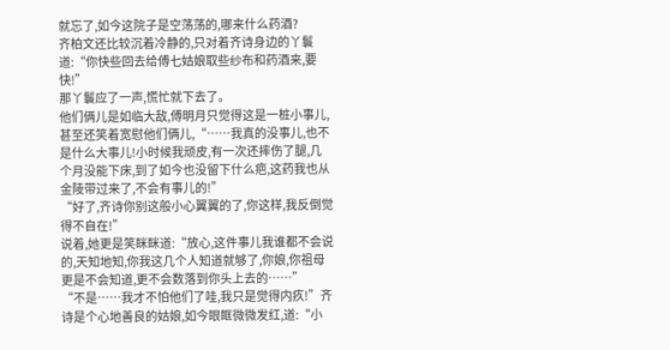就忘了,如今这院子是空荡荡的,哪来什么药酒?
齐柏文还比较沉着冷静的,只对着齐诗身边的丫鬟道:“你快些回去给傅七姑娘取些纱布和药酒来,要快!”
那丫鬟应了一声,慌忙就下去了。
他们俩儿是如临大敌,傅明月只觉得这是一桩小事儿,甚至还笑着宽慰他们俩儿,“……我真的没事儿,也不是什么大事儿!小时候我顽皮,有一次还摔伤了腿,几个月没能下床,到了如今也没留下什么疤,这药我也从金陵带过来了,不会有事儿的!”
“好了,齐诗你别这般小心翼翼的了,你这样,我反倒觉得不自在!”
说着,她更是笑眯眯道:“放心,这件事儿我谁都不会说的,天知地知,你我这几个人知道就够了,你娘,你祖母更是不会知道,更不会数落到你头上去的……”
“不是……我才不怕他们了哇,我只是觉得内疚!”齐诗是个心地善良的姑娘,如今眼眶微微发红,道:“小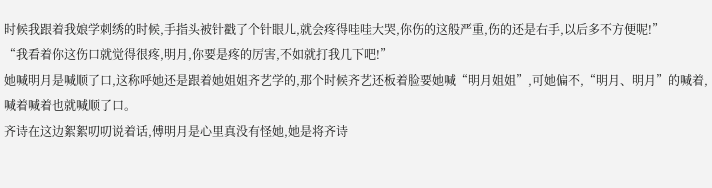时候我跟着我娘学刺绣的时候,手指头被针戳了个针眼儿,就会疼得哇哇大哭,你伤的这般严重,伤的还是右手,以后多不方便呢!”
“我看着你这伤口就觉得很疼,明月,你要是疼的厉害,不如就打我几下吧!”
她喊明月是喊顺了口,这称呼她还是跟着她姐姐齐艺学的,那个时候齐艺还板着脸要她喊“明月姐姐”,可她偏不,“明月、明月”的喊着,喊着喊着也就喊顺了口。
齐诗在这边絮絮叨叨说着话,傅明月是心里真没有怪她,她是将齐诗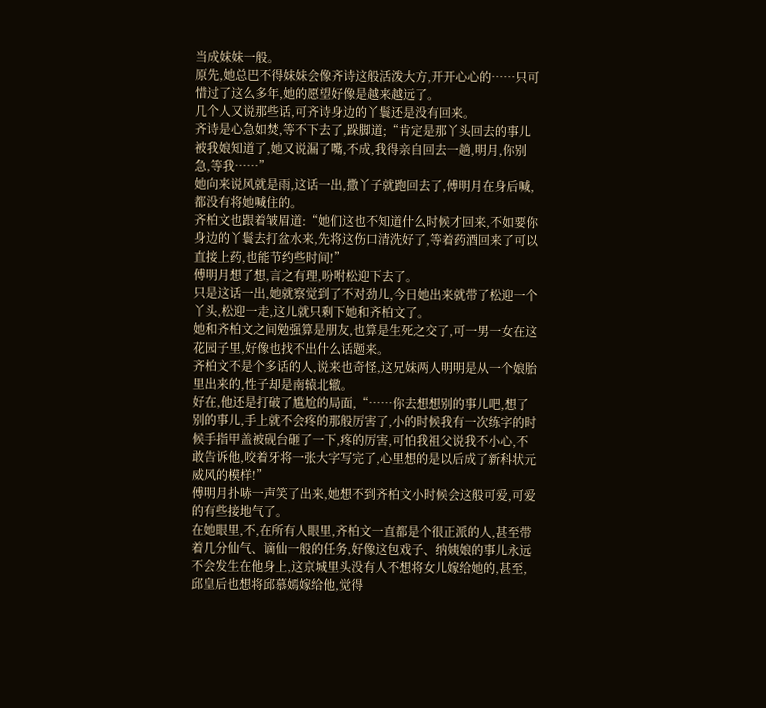当成妹妹一般。
原先,她总巴不得妹妹会像齐诗这般活泼大方,开开心心的……只可惜过了这么多年,她的愿望好像是越来越远了。
几个人又说那些话,可齐诗身边的丫鬟还是没有回来。
齐诗是心急如焚,等不下去了,跺脚道;“肯定是那丫头回去的事儿被我娘知道了,她又说漏了嘴,不成,我得亲自回去一趟,明月,你别急,等我……”
她向来说风就是雨,这话一出,撒丫子就跑回去了,傅明月在身后喊,都没有将她喊住的。
齐柏文也跟着皱眉道:“她们这也不知道什么时候才回来,不如要你身边的丫鬟去打盆水来,先将这伤口清洗好了,等着药酒回来了可以直接上药,也能节约些时间!”
傅明月想了想,言之有理,吩咐松迎下去了。
只是这话一出,她就察觉到了不对劲儿,今日她出来就带了松迎一个丫头,松迎一走,这儿就只剩下她和齐柏文了。
她和齐柏文之间勉强算是朋友,也算是生死之交了,可一男一女在这花园子里,好像也找不出什么话题来。
齐柏文不是个多话的人,说来也奇怪,这兄妹两人明明是从一个娘胎里出来的,性子却是南辕北辙。
好在,他还是打破了尴尬的局面,“……你去想想别的事儿吧,想了别的事儿,手上就不会疼的那般厉害了,小的时候我有一次练字的时候手指甲盖被砚台砸了一下,疼的厉害,可怕我祖父说我不小心,不敢告诉他,咬着牙将一张大字写完了,心里想的是以后成了新科状元威风的模样!”
傅明月扑哧一声笑了出来,她想不到齐柏文小时候会这般可爱,可爱的有些接地气了。
在她眼里,不,在所有人眼里,齐柏文一直都是个很正派的人,甚至带着几分仙气、谪仙一般的任务,好像这包戏子、纳姨娘的事儿永远不会发生在他身上,这京城里头没有人不想将女儿嫁给她的,甚至,邱皇后也想将邱慕嫣嫁给他,觉得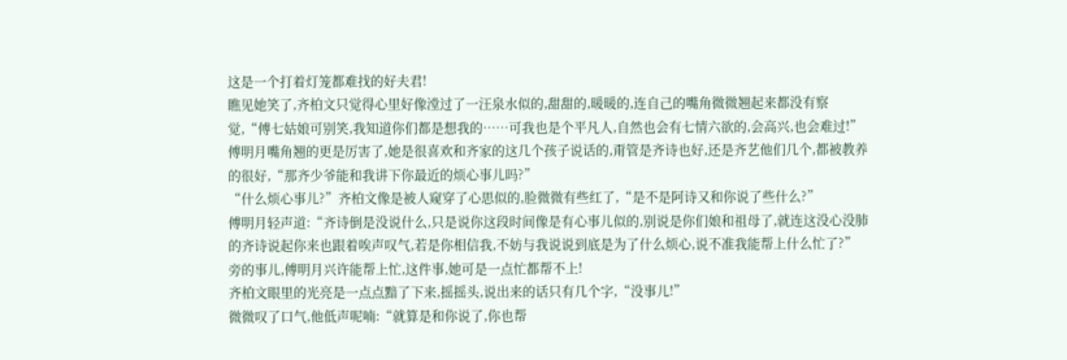这是一个打着灯笼都难找的好夫君!
瞧见她笑了,齐柏文只觉得心里好像漟过了一汪泉水似的,甜甜的,暖暖的,连自己的嘴角微微翘起来都没有察觉,“傅七姑娘可别笑,我知道你们都是想我的……可我也是个平凡人,自然也会有七情六欲的,会高兴,也会难过!”
傅明月嘴角翘的更是厉害了,她是很喜欢和齐家的这几个孩子说话的,甭管是齐诗也好,还是齐艺他们几个,都被教养的很好,“那齐少爷能和我讲下你最近的烦心事儿吗?”
“什么烦心事儿?”齐柏文像是被人窥穿了心思似的,脸微微有些红了,“是不是阿诗又和你说了些什么?”
傅明月轻声道:“齐诗倒是没说什么,只是说你这段时间像是有心事儿似的,别说是你们娘和祖母了,就连这没心没肺的齐诗说起你来也跟着唉声叹气,若是你相信我,不妨与我说说到底是为了什么烦心,说不准我能帮上什么忙了?”
旁的事儿,傅明月兴许能帮上忙,这件事,她可是一点忙都帮不上!
齐柏文眼里的光亮是一点点黯了下来,摇摇头,说出来的话只有几个字,“没事儿!”
微微叹了口气,他低声呢喃:“就算是和你说了,你也帮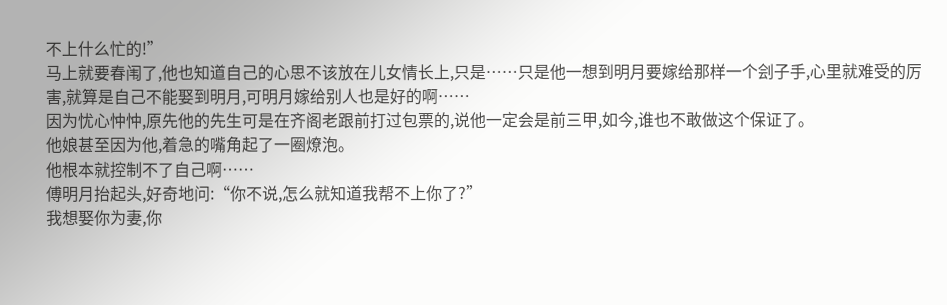不上什么忙的!”
马上就要春闱了,他也知道自己的心思不该放在儿女情长上,只是……只是他一想到明月要嫁给那样一个刽子手,心里就难受的厉害,就算是自己不能娶到明月,可明月嫁给别人也是好的啊……
因为忧心忡忡,原先他的先生可是在齐阁老跟前打过包票的,说他一定会是前三甲,如今,谁也不敢做这个保证了。
他娘甚至因为他,着急的嘴角起了一圈燎泡。
他根本就控制不了自己啊……
傅明月抬起头,好奇地问:“你不说,怎么就知道我帮不上你了?”
我想娶你为妻,你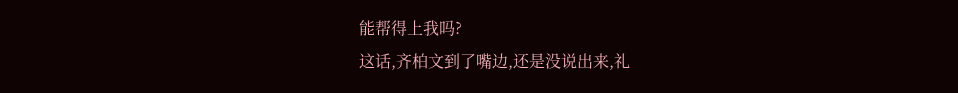能帮得上我吗?
这话,齐柏文到了嘴边,还是没说出来,礼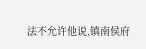法不允许他说,镇南侯府